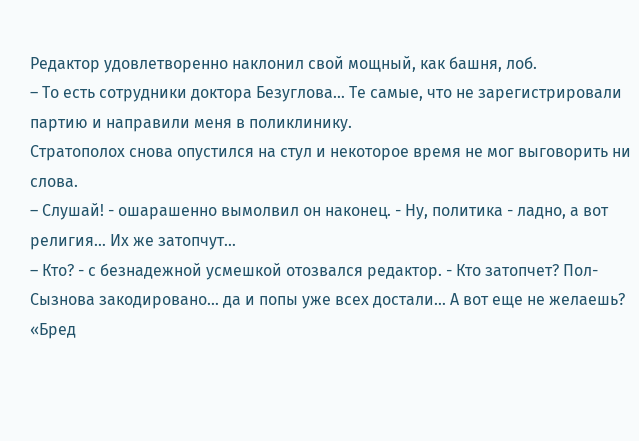Редактор удовлетворенно наклонил свой мощный, как башня, лоб.
– То есть сотрудники доктора Безуглова… Те самые, что не зарегистрировали партию и направили меня в поликлинику.
Стратополох снова опустился на стул и некоторое время не мог выговорить ни слова.
– Слушай! - ошарашенно вымолвил он наконец. - Ну, политика - ладно, а вот религия… Их же затопчут…
– Кто? - с безнадежной усмешкой отозвался редактор. - Кто затопчет? Пол-Сызнова закодировано… да и попы уже всех достали… А вот еще не желаешь? «Бред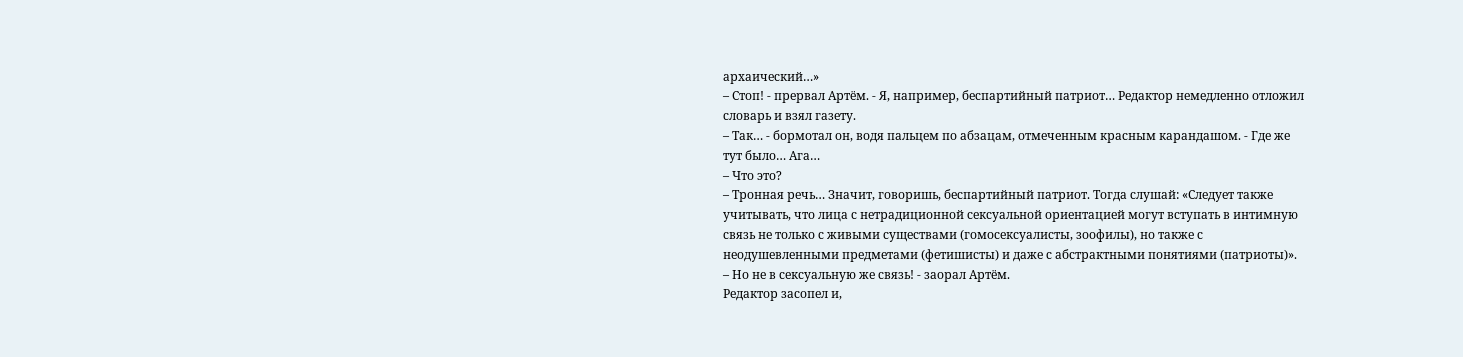архаический…»
– Стоп! - прервал Артём. - Я, например, беспартийный патриот… Редактор немедленно отложил словарь и взял газету.
– Так… - бормотал он, водя пальцем по абзацам, отмеченным красным карандашом. - Где же тут было… Ага…
– Что это?
– Тронная речь… Значит, говоришь, беспартийный патриот. Тогда слушай: «Следует также учитывать, что лица с нетрадиционной сексуальной ориентацией могут вступать в интимную связь не только с живыми существами (гомосексуалисты, зоофилы), но также с неодушевленными предметами (фетишисты) и даже с абстрактными понятиями (патриоты)».
– Но не в сексуальную же связь! - заорал Артём.
Редактор засопел и,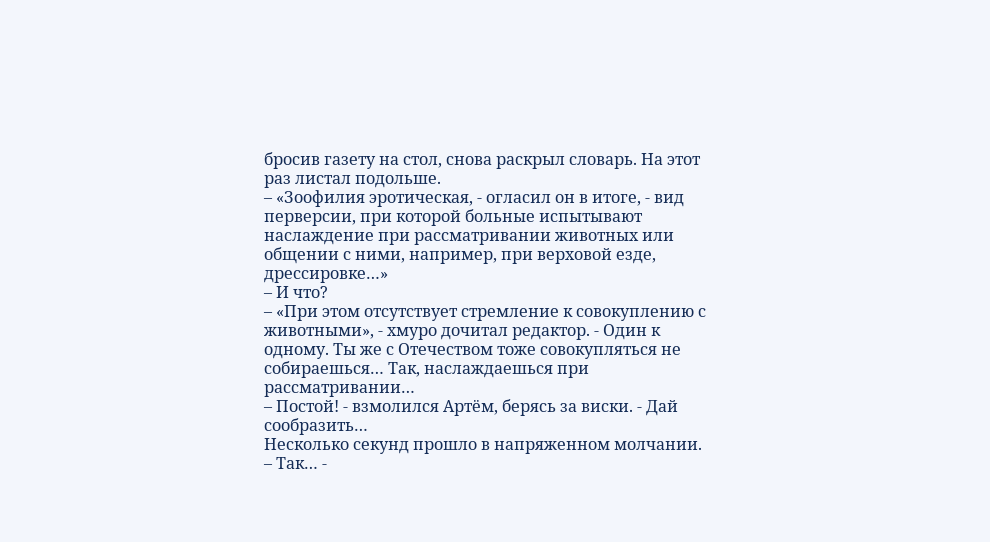бросив газету на стол, снова раскрыл словарь. На этот раз листал подольше.
– «Зоофилия эротическая, - огласил он в итоге, - вид перверсии, при которой больные испытывают наслаждение при рассматривании животных или общении с ними, например, при верховой езде, дрессировке…»
– И что?
– «При этом отсутствует стремление к совокуплению с животными», - хмуро дочитал редактор. - Один к одному. Ты же с Отечеством тоже совокупляться не собираешься… Так, наслаждаешься при рассматривании…
– Постой! - взмолился Артём, берясь за виски. - Дай сообразить…
Несколько секунд прошло в напряженном молчании.
– Так… -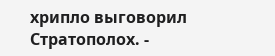хрипло выговорил Стратополох. -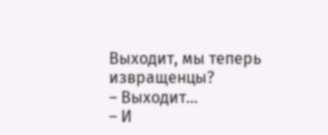Выходит, мы теперь извращенцы?
– Выходит…
– И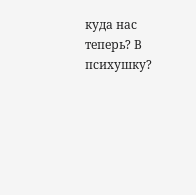куда нас теперь? В психушку?